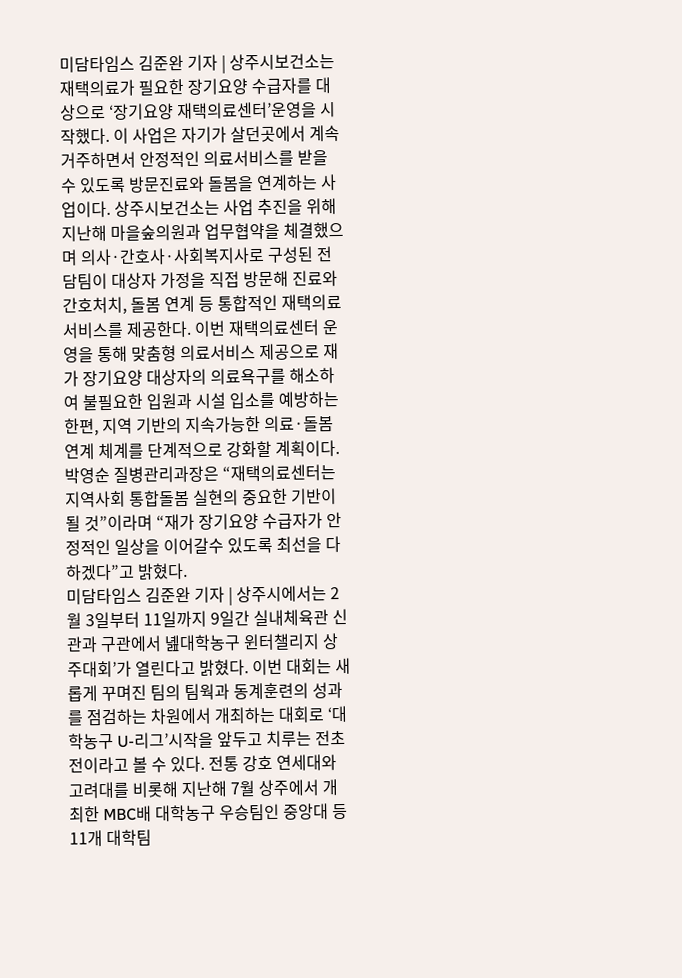미담타임스 김준완 기자 | 상주시보건소는 재택의료가 필요한 장기요양 수급자를 대상으로 ‘장기요양 재택의료센터’운영을 시작했다. 이 사업은 자기가 살던곳에서 계속 거주하면서 안정적인 의료서비스를 받을 수 있도록 방문진료와 돌봄을 연계하는 사업이다. 상주시보건소는 사업 추진을 위해 지난해 마을숲의원과 업무협약을 체결했으며 의사·간호사·사회복지사로 구성된 전담팀이 대상자 가정을 직접 방문해 진료와 간호처치, 돌봄 연계 등 통합적인 재택의료 서비스를 제공한다. 이번 재택의료센터 운영을 통해 맞춤형 의료서비스 제공으로 재가 장기요양 대상자의 의료욕구를 해소하여 불필요한 입원과 시설 입소를 예방하는 한편, 지역 기반의 지속가능한 의료·돌봄 연계 체계를 단계적으로 강화할 계획이다. 박영순 질병관리과장은 “재택의료센터는 지역사회 통합돌봄 실현의 중요한 기반이 될 것”이라며 “재가 장기요양 수급자가 안정적인 일상을 이어갈수 있도록 최선을 다하겠다”고 밝혔다.
미담타임스 김준완 기자 | 상주시에서는 2월 3일부터 11일까지 9일간 실내체육관 신관과 구관에서 녪대학농구 윈터챌리지 상주대회’가 열린다고 밝혔다. 이번 대회는 새롭게 꾸며진 팀의 팀웍과 동계훈련의 성과를 점검하는 차원에서 개최하는 대회로 ‘대학농구 U-리그’시작을 앞두고 치루는 전초전이라고 볼 수 있다. 전통 강호 연세대와 고려대를 비롯해 지난해 7월 상주에서 개최한 MBC배 대학농구 우승팀인 중앙대 등 11개 대학팀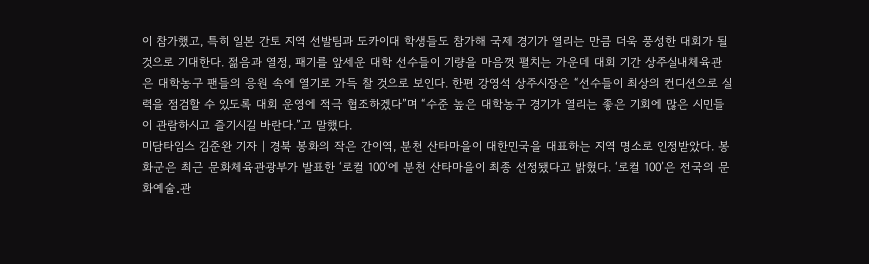이 참가했고, 특히 일본 간토 지역 선발팀과 도카이대 학생들도 참가해 국제 경기가 열리는 만큼 더욱 풍성한 대회가 될 것으로 기대한다. 젊음과 열정, 패기를 앞세운 대학 선수들이 기량을 마음껏 펼치는 가운데 대회 기간 상주실내체육관은 대학농구 팬들의 응원 속에 열기로 가득 찰 것으로 보인다. 한편 강영석 상주시장은 “선수들이 최상의 컨디션으로 실력을 점검할 수 있도록 대회 운영에 적극 협조하겠다”며 “수준 높은 대학농구 경기가 열리는 좋은 기회에 많은 시민들이 관람하시고 즐기시길 바란다.”고 말했다.
미담타임스 김준완 기자 | 경북 봉화의 작은 간이역, 분천 산타마을이 대한민국을 대표하는 지역 명소로 인정받았다. 봉화군은 최근 문화체육관광부가 발표한 ‘로컬 100’에 분천 산타마을이 최종 선정됐다고 밝혔다. ‘로컬 100’은 전국의 문화예술․관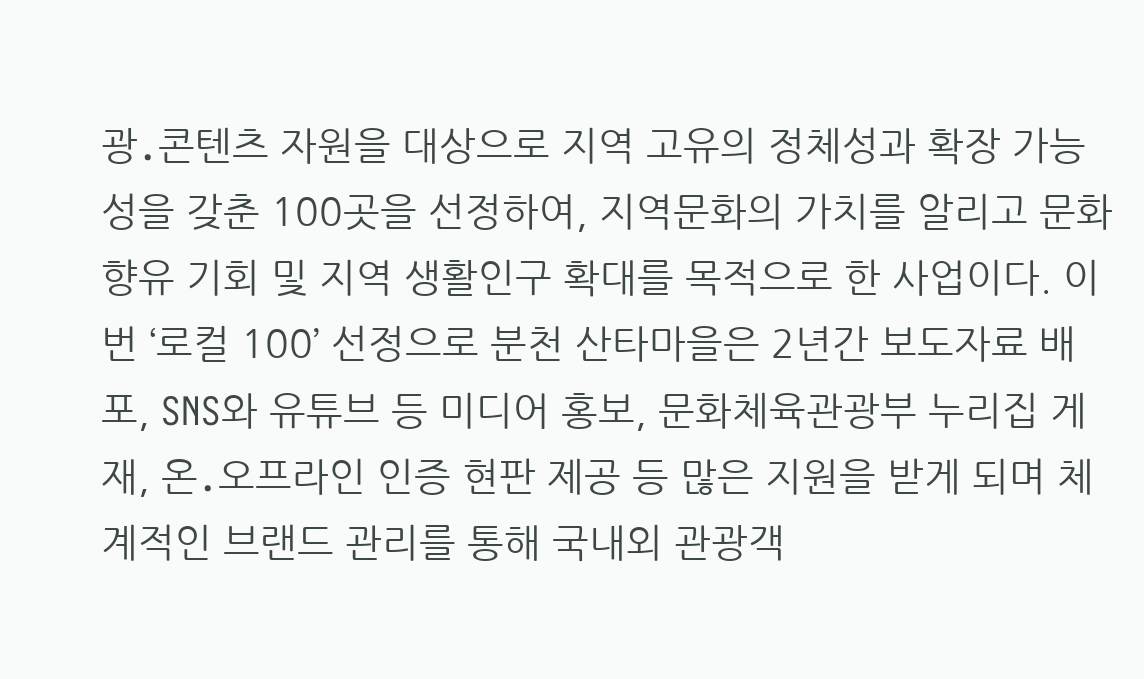광․콘텐츠 자원을 대상으로 지역 고유의 정체성과 확장 가능성을 갖춘 100곳을 선정하여, 지역문화의 가치를 알리고 문화 향유 기회 및 지역 생활인구 확대를 목적으로 한 사업이다. 이번 ‘로컬 100’ 선정으로 분천 산타마을은 2년간 보도자료 배포, SNS와 유튜브 등 미디어 홍보, 문화체육관광부 누리집 게재, 온․오프라인 인증 현판 제공 등 많은 지원을 받게 되며 체계적인 브랜드 관리를 통해 국내외 관광객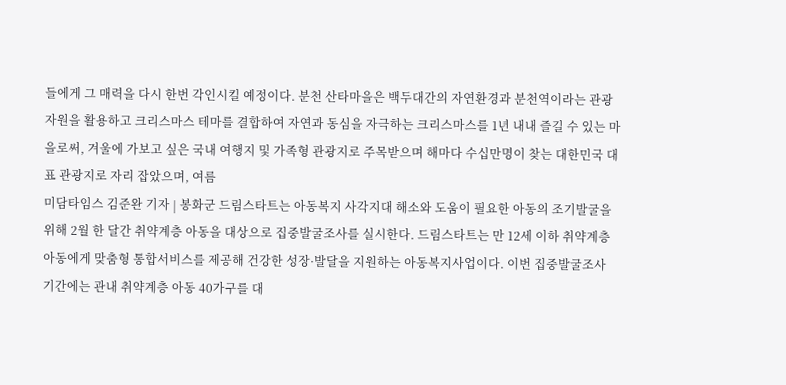들에게 그 매력을 다시 한번 각인시킬 예정이다. 분천 산타마을은 백두대간의 자연환경과 분천역이라는 관광자원을 활용하고 크리스마스 테마를 결합하여 자연과 동심을 자극하는 크리스마스를 1년 내내 즐길 수 있는 마을로써, 겨울에 가보고 싶은 국내 여행지 및 가족형 관광지로 주목받으며 해마다 수십만명이 찾는 대한민국 대표 관광지로 자리 잡았으며, 여름
미담타임스 김준완 기자 | 봉화군 드림스타트는 아동복지 사각지대 해소와 도움이 필요한 아동의 조기발굴을 위해 2월 한 달간 취약계층 아동을 대상으로 집중발굴조사를 실시한다. 드림스타트는 만 12세 이하 취약계층 아동에게 맞춤형 통합서비스를 제공해 건강한 성장·발달을 지원하는 아동복지사업이다. 이번 집중발굴조사 기간에는 관내 취약계층 아동 40가구를 대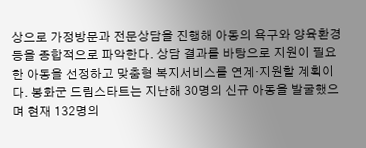상으로 가정방문과 전문상담을 진행해 아동의 욕구와 양육환경 등을 종합적으로 파악한다. 상담 결과를 바탕으로 지원이 필요한 아동을 선정하고 맞춤형 복지서비스를 연계·지원할 계획이다. 봉화군 드림스타트는 지난해 30명의 신규 아동을 발굴했으며 현재 132명의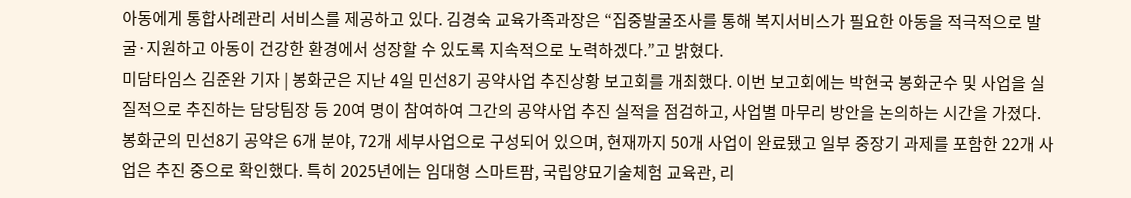아동에게 통합사례관리 서비스를 제공하고 있다. 김경숙 교육가족과장은 “집중발굴조사를 통해 복지서비스가 필요한 아동을 적극적으로 발굴·지원하고 아동이 건강한 환경에서 성장할 수 있도록 지속적으로 노력하겠다.”고 밝혔다.
미담타임스 김준완 기자 | 봉화군은 지난 4일 민선8기 공약사업 추진상황 보고회를 개최했다. 이번 보고회에는 박현국 봉화군수 및 사업을 실질적으로 추진하는 담당팀장 등 20여 명이 참여하여 그간의 공약사업 추진 실적을 점검하고, 사업별 마무리 방안을 논의하는 시간을 가졌다. 봉화군의 민선8기 공약은 6개 분야, 72개 세부사업으로 구성되어 있으며, 현재까지 50개 사업이 완료됐고 일부 중장기 과제를 포함한 22개 사업은 추진 중으로 확인했다. 특히 2025년에는 임대형 스마트팜, 국립양묘기술체험 교육관, 리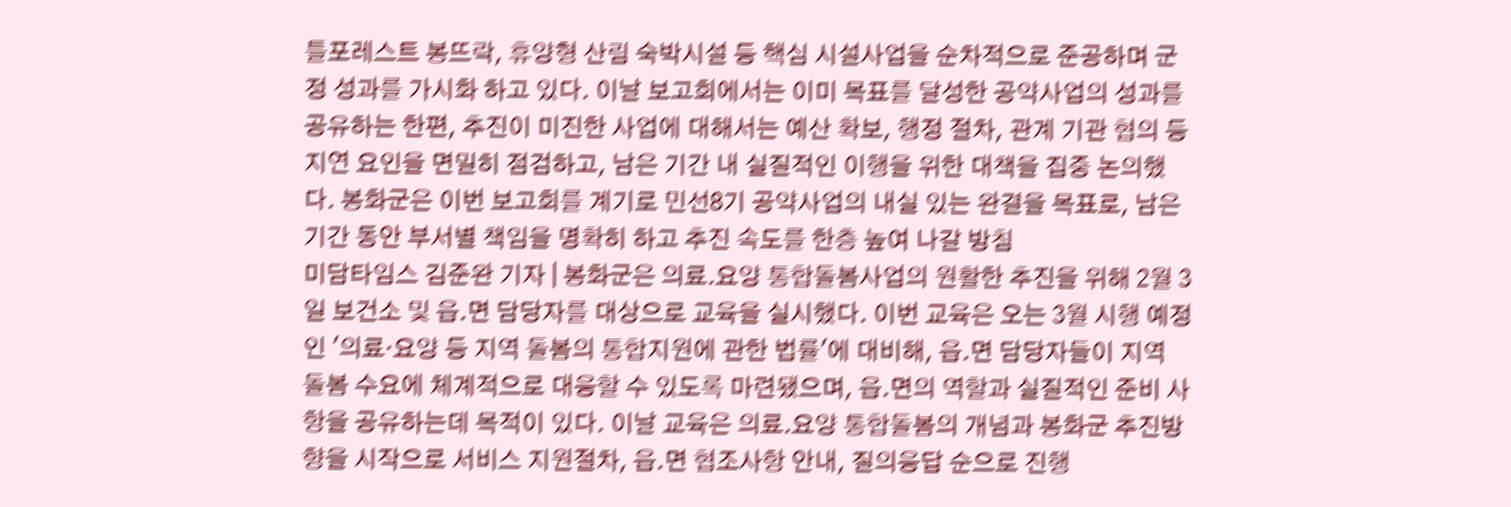틀포레스트 봉뜨락, 휴양형 산림 숙박시설 등 핵심 시설사업을 순차적으로 준공하며 군정 성과를 가시화 하고 있다. 이날 보고회에서는 이미 목표를 달성한 공약사업의 성과를 공유하는 한편, 추진이 미진한 사업에 대해서는 예산 확보, 행정 절차, 관계 기관 협의 등 지연 요인을 면밀히 점검하고, 남은 기간 내 실질적인 이행을 위한 대책을 집중 논의했다. 봉화군은 이번 보고회를 계기로 민선8기 공약사업의 내실 있는 완결을 목표로, 남은 기간 동안 부서별 책임을 명확히 하고 추진 속도를 한층 높여 나갈 방침
미담타임스 김준완 기자 | 봉화군은 의료․요양 통합돌봄사업의 원활한 추진을 위해 2월 3일 보건소 및 읍․면 담당자를 대상으로 교육을 실시했다. 이번 교육은 오는 3월 시행 예정인 '의료·요양 등 지역 돌봄의 통합지원에 관한 법률'에 대비해, 읍․면 담당자들이 지역 돌봄 수요에 체계적으로 대응할 수 있도록 마련됐으며, 읍․면의 역할과 실질적인 준비 사항을 공유하는데 목적이 있다. 이날 교육은 의료․요양 통합돌봄의 개념과 봉화군 추진방향을 시작으로 서비스 지원절차, 읍․면 협조사항 안내, 질의응답 순으로 진행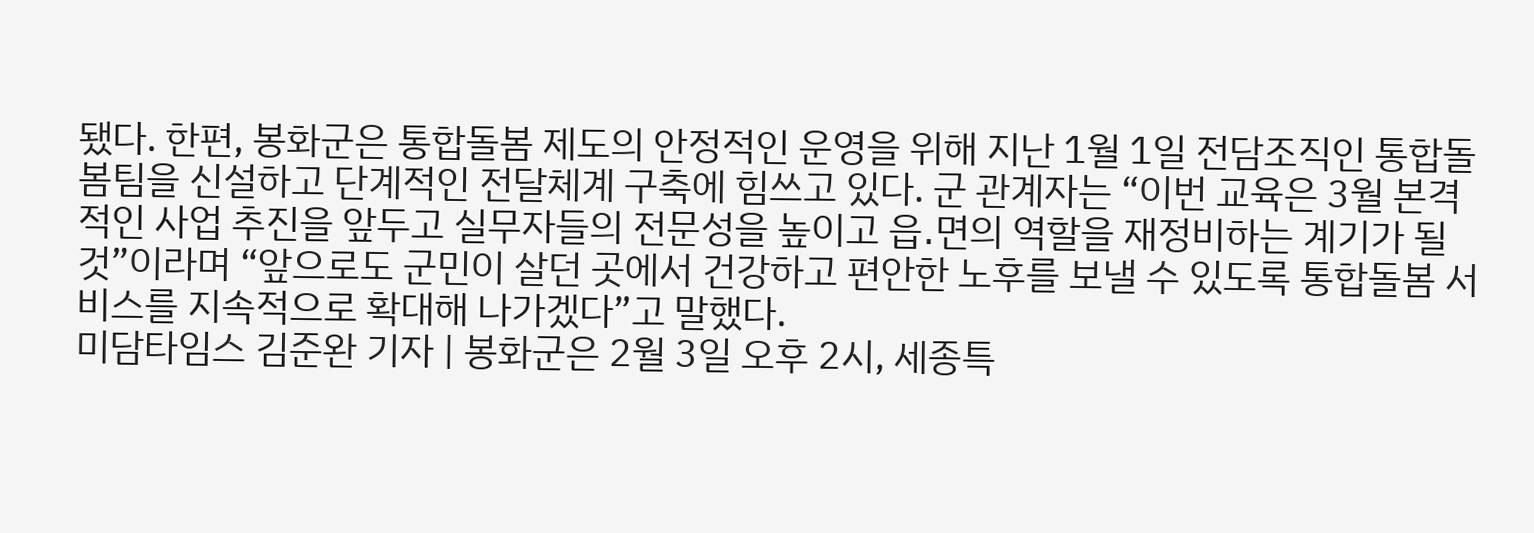됐다. 한편, 봉화군은 통합돌봄 제도의 안정적인 운영을 위해 지난 1월 1일 전담조직인 통합돌봄팀을 신설하고 단계적인 전달체계 구축에 힘쓰고 있다. 군 관계자는 “이번 교육은 3월 본격적인 사업 추진을 앞두고 실무자들의 전문성을 높이고 읍․면의 역할을 재정비하는 계기가 될 것”이라며 “앞으로도 군민이 살던 곳에서 건강하고 편안한 노후를 보낼 수 있도록 통합돌봄 서비스를 지속적으로 확대해 나가겠다”고 말했다.
미담타임스 김준완 기자 | 봉화군은 2월 3일 오후 2시, 세종특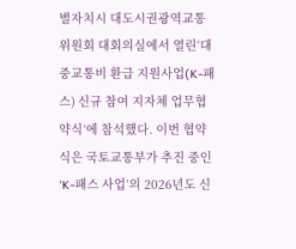별자치시 대도시권광역교통위원회 대회의실에서 열린‘대중교통비 환급 지원사업(K-패스) 신규 참여 지자체 업무협약식’에 참석했다. 이번 협약식은 국토교통부가 추진 중인 ‘K-패스 사업’의 2026년도 신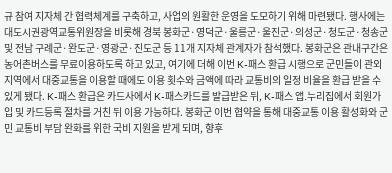규 참여 지자체 간 협력체계를 구축하고, 사업의 원활한 운영을 도모하기 위해 마련됐다. 행사에는 대도시권광역교통위원장을 비롯해 경북 봉화군·영덕군·울릉군·울진군·의성군·청도군·청송군 및 전남 구례군·완도군·영광군·진도군 등 11개 지자체 관계자가 참석했다. 봉화군은 관내구간은 농어촌버스를 무료이용하도록 하고 있고, 여기에 더해 이번 K-패스 환급 시행으로 군민들이 관외지역에서 대중교통을 이용할 때에도 이용 횟수와 금액에 따라 교통비의 일정 비율을 환급 받을 수 있게 됐다. K-패스 환급은 카드사에서 K-패스카드를 발급받은 뒤, K-패스 앱․누리집에서 회원가입 및 카드등록 절차를 거친 뒤 이용 가능하다. 봉화군 이번 협약을 통해 대중교통 이용 활성화와 군민 교통비 부담 완화를 위한 국비 지원을 받게 되며, 향후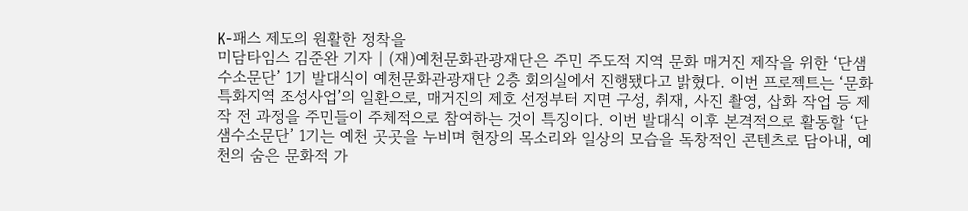K-패스 제도의 원활한 정착을
미담타임스 김준완 기자 | (재)예천문화관광재단은 주민 주도적 지역 문화 매거진 제작을 위한 ‘단샘수소문단’ 1기 발대식이 예천문화관광재단 2층 회의실에서 진행됐다고 밝혔다. 이번 프로젝트는 ‘문화특화지역 조성사업’의 일환으로, 매거진의 제호 선정부터 지면 구성, 취재, 사진 촬영, 삽화 작업 등 제작 전 과정을 주민들이 주체적으로 참여하는 것이 특징이다. 이번 발대식 이후 본격적으로 활동할 ‘단샘수소문단’ 1기는 예천 곳곳을 누비며 현장의 목소리와 일상의 모습을 독창적인 콘텐츠로 담아내, 예천의 숨은 문화적 가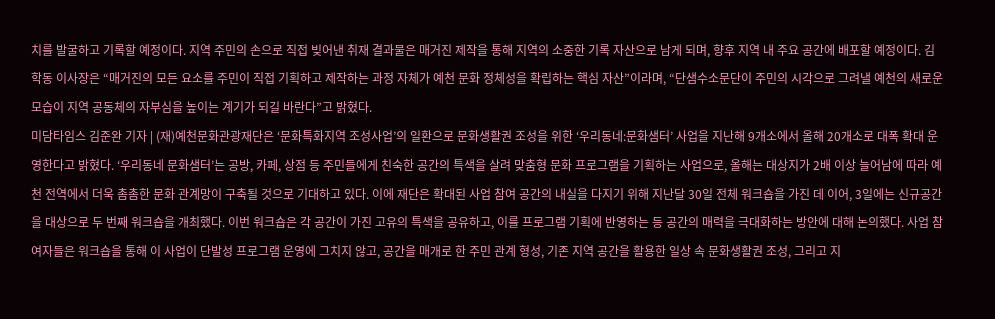치를 발굴하고 기록할 예정이다. 지역 주민의 손으로 직접 빚어낸 취재 결과물은 매거진 제작을 통해 지역의 소중한 기록 자산으로 남게 되며, 향후 지역 내 주요 공간에 배포할 예정이다. 김학동 이사장은 “매거진의 모든 요소를 주민이 직접 기획하고 제작하는 과정 자체가 예천 문화 정체성을 확립하는 핵심 자산”이라며, “단샘수소문단이 주민의 시각으로 그려낼 예천의 새로운 모습이 지역 공동체의 자부심을 높이는 계기가 되길 바란다”고 밝혔다.
미담타임스 김준완 기자 | (재)예천문화관광재단은 ‘문화특화지역 조성사업’의 일환으로 문화생활권 조성을 위한 ‘우리동네:문화샘터’ 사업을 지난해 9개소에서 올해 20개소로 대폭 확대 운영한다고 밝혔다. ‘우리동네 문화샘터’는 공방, 카페, 상점 등 주민들에게 친숙한 공간의 특색을 살려 맞춤형 문화 프로그램을 기획하는 사업으로, 올해는 대상지가 2배 이상 늘어남에 따라 예천 전역에서 더욱 촘촘한 문화 관계망이 구축될 것으로 기대하고 있다. 이에 재단은 확대된 사업 참여 공간의 내실을 다지기 위해 지난달 30일 전체 워크숍을 가진 데 이어, 3일에는 신규공간을 대상으로 두 번째 워크숍을 개최했다. 이번 워크숍은 각 공간이 가진 고유의 특색을 공유하고, 이를 프로그램 기획에 반영하는 등 공간의 매력을 극대화하는 방안에 대해 논의했다. 사업 참여자들은 워크숍을 통해 이 사업이 단발성 프로그램 운영에 그치지 않고, 공간을 매개로 한 주민 관계 형성, 기존 지역 공간을 활용한 일상 속 문화생활권 조성, 그리고 지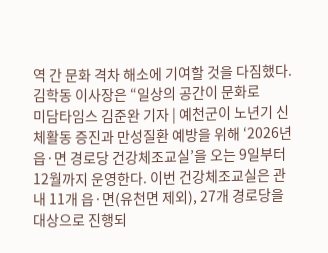역 간 문화 격차 해소에 기여할 것을 다짐했다. 김학동 이사장은 “일상의 공간이 문화로
미담타임스 김준완 기자 | 예천군이 노년기 신체활동 증진과 만성질환 예방을 위해 ‘2026년 읍·면 경로당 건강체조교실’을 오는 9일부터 12월까지 운영한다. 이번 건강체조교실은 관내 11개 읍·면(유천면 제외), 27개 경로당을 대상으로 진행되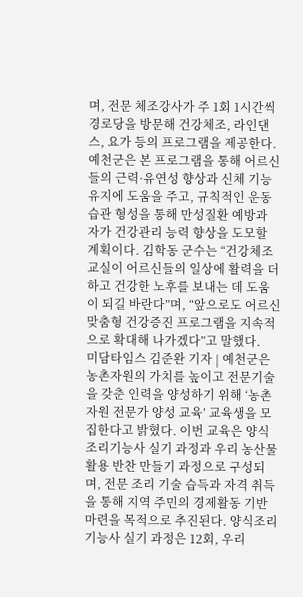며, 전문 체조강사가 주 1회 1시간씩 경로당을 방문해 건강체조, 라인댄스, 요가 등의 프로그램을 제공한다. 예천군은 본 프로그램을 통해 어르신들의 근력·유연성 향상과 신체 기능 유지에 도움을 주고, 규칙적인 운동 습관 형성을 통해 만성질환 예방과 자가 건강관리 능력 향상을 도모할 계획이다. 김학동 군수는 “건강체조교실이 어르신들의 일상에 활력을 더하고 건강한 노후를 보내는 데 도움이 되길 바란다”며, “앞으로도 어르신 맞춤형 건강증진 프로그램을 지속적으로 확대해 나가겠다”고 말했다.
미담타임스 김준완 기자 | 예천군은 농촌자원의 가치를 높이고 전문기술을 갖춘 인력을 양성하기 위해 ‘농촌자원 전문가 양성 교육’ 교육생을 모집한다고 밝혔다. 이번 교육은 양식조리기능사 실기 과정과 우리 농산물 활용 반찬 만들기 과정으로 구성되며, 전문 조리 기술 습득과 자격 취득을 통해 지역 주민의 경제활동 기반 마련을 목적으로 추진된다. 양식조리기능사 실기 과정은 12회, 우리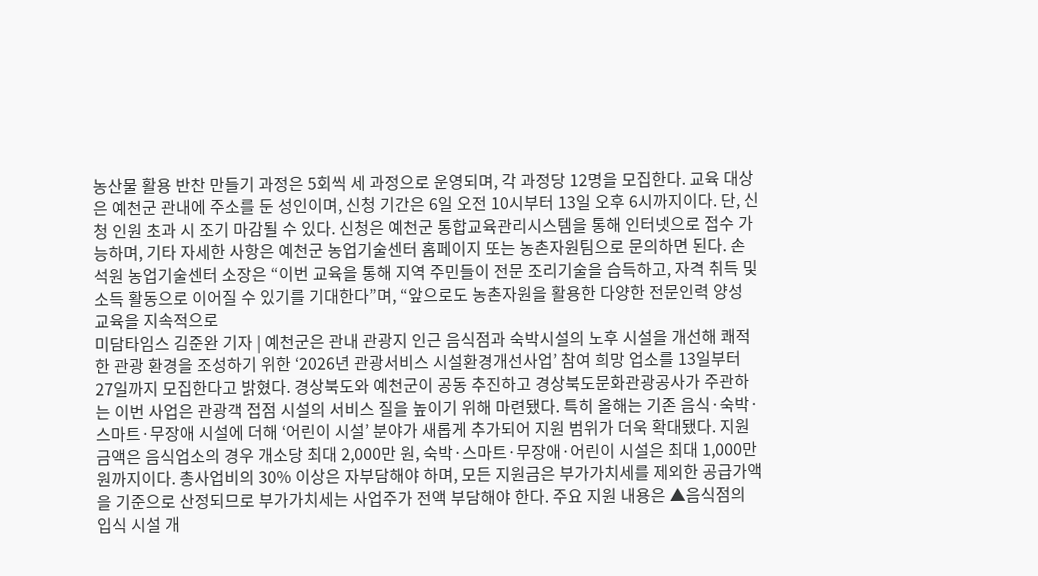농산물 활용 반찬 만들기 과정은 5회씩 세 과정으로 운영되며, 각 과정당 12명을 모집한다. 교육 대상은 예천군 관내에 주소를 둔 성인이며, 신청 기간은 6일 오전 10시부터 13일 오후 6시까지이다. 단, 신청 인원 초과 시 조기 마감될 수 있다. 신청은 예천군 통합교육관리시스템을 통해 인터넷으로 접수 가능하며, 기타 자세한 사항은 예천군 농업기술센터 홈페이지 또는 농촌자원팀으로 문의하면 된다. 손석원 농업기술센터 소장은 “이번 교육을 통해 지역 주민들이 전문 조리기술을 습득하고, 자격 취득 및 소득 활동으로 이어질 수 있기를 기대한다”며, “앞으로도 농촌자원을 활용한 다양한 전문인력 양성 교육을 지속적으로
미담타임스 김준완 기자 | 예천군은 관내 관광지 인근 음식점과 숙박시설의 노후 시설을 개선해 쾌적한 관광 환경을 조성하기 위한 ‘2026년 관광서비스 시설환경개선사업’ 참여 희망 업소를 13일부터 27일까지 모집한다고 밝혔다. 경상북도와 예천군이 공동 추진하고 경상북도문화관광공사가 주관하는 이번 사업은 관광객 접점 시설의 서비스 질을 높이기 위해 마련됐다. 특히 올해는 기존 음식·숙박·스마트·무장애 시설에 더해 ‘어린이 시설’ 분야가 새롭게 추가되어 지원 범위가 더욱 확대됐다. 지원 금액은 음식업소의 경우 개소당 최대 2,000만 원, 숙박·스마트·무장애·어린이 시설은 최대 1,000만 원까지이다. 총사업비의 30% 이상은 자부담해야 하며, 모든 지원금은 부가가치세를 제외한 공급가액을 기준으로 산정되므로 부가가치세는 사업주가 전액 부담해야 한다. 주요 지원 내용은 ▲음식점의 입식 시설 개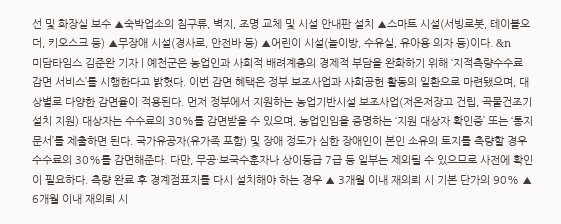선 및 화장실 보수 ▲숙박업소의 침구류, 벽지, 조명 교체 및 시설 안내판 설치 ▲스마트 시설(서빙로봇, 테이블오더, 키오스크 등) ▲무장애 시설(경사로, 안전바 등) ▲어린이 시설(놀이방, 수유실, 유아용 의자 등)이다. &n
미담타임스 김준완 기자 | 예천군은 농업인과 사회적 배려계층의 경제적 부담을 완화하기 위해 ‘지적측량수수료 감면 서비스’를 시행한다고 밝혔다. 이번 감면 혜택은 정부 보조사업과 사회공헌 활동의 일환으로 마련됐으며, 대상별로 다양한 감면율이 적용된다. 먼저 정부에서 지원하는 농업기반시설 보조사업(저온저장고 건립, 곡물건조기 설치 지원) 대상자는 수수료의 30%를 감면받을 수 있으며, 농업인임을 증명하는 ‘지원 대상자 확인증’ 또는 ‘통지 문서’를 제출하면 된다. 국가유공자(유가족 포함) 및 장애 정도가 심한 장애인이 본인 소유의 토지를 측량할 경우 수수료의 30%를 감면해준다. 다만, 무공·보국수훈자나 상이등급 7급 등 일부는 제외될 수 있으므로 사전에 확인이 필요하다. 측량 완료 후 경계점표지를 다시 설치해야 하는 경우 ▲ 3개월 이내 재의뢰 시 기본 단가의 90% ▲ 6개월 이내 재의뢰 시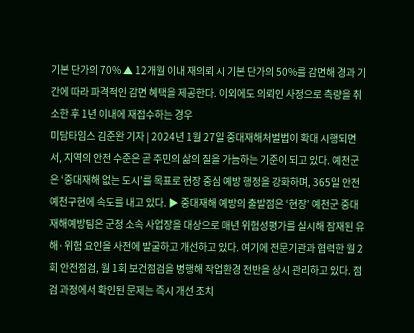기본 단가의 70% ▲ 12개월 이내 재의뢰 시 기본 단가의 50%를 감면해 경과 기간에 따라 파격적인 감면 혜택을 제공한다. 이외에도 의뢰인 사정으로 측량을 취소한 후 1년 이내에 재접수하는 경우
미담타임스 김준완 기자 | 2024년 1월 27일 중대재해처벌법이 확대 시행되면서, 지역의 안전 수준은 곧 주민의 삶의 질을 가늠하는 기준이 되고 있다. 예천군은 ‘중대재해 없는 도시’를 목표로 현장 중심 예방 행정을 강화하며, 365일 안전 예천구현에 속도를 내고 있다. ▶ 중대재해 예방의 출발점은 ‘현장’ 예천군 중대재해예방팀은 군청 소속 사업장을 대상으로 매년 위험성평가를 실시해 잠재된 유해·위험 요인을 사전에 발굴하고 개선하고 있다. 여기에 전문기관과 협력한 월 2회 안전점검, 월 1회 보건점검을 병행해 작업환경 전반을 상시 관리하고 있다. 점검 과정에서 확인된 문제는 즉시 개선 조치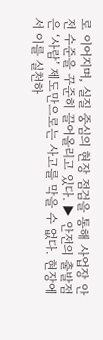로 이어지며, 실질 중심의 현장 점검을 통해 사업장 안전 수준을 꾸준히 끌어올리고 있다. ▶ 안전의 출발점은 ‘사람’ 제도만으로는 사고를 막을 수 없다. 현장에서 이를 실천하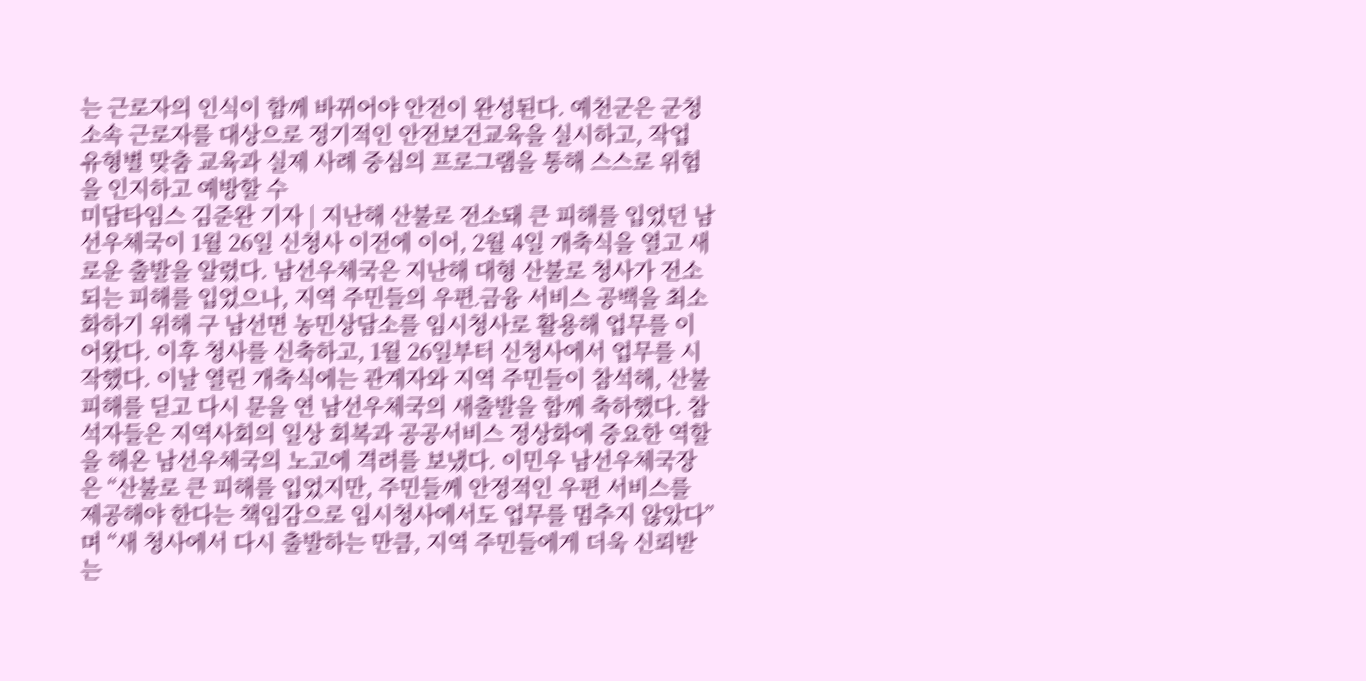는 근로자의 인식이 함께 바뀌어야 안전이 완성된다. 예천군은 군청 소속 근로자를 대상으로 정기적인 안전보건교육을 실시하고, 작업 유형별 맞춤 교육과 실제 사례 중심의 프로그램을 통해 스스로 위험을 인지하고 예방할 수
미담타임스 김준완 기자 | 지난해 산불로 전소돼 큰 피해를 입었던 남선우체국이 1월 26일 신청사 이전에 이어, 2월 4일 개축식을 열고 새로운 출발을 알렸다. 남선우체국은 지난해 대형 산불로 청사가 전소되는 피해를 입었으나, 지역 주민들의 우편․금융 서비스 공백을 최소화하기 위해 구 남선면 농민상담소를 임시청사로 활용해 업무를 이어왔다. 이후 청사를 신축하고, 1월 26일부터 신청사에서 업무를 시작했다. 이날 열린 개축식에는 관계자와 지역 주민들이 참석해, 산불 피해를 딛고 다시 문을 연 남선우체국의 새출발을 함께 축하했다. 참석자들은 지역사회의 일상 회복과 공공서비스 정상화에 중요한 역할을 해온 남선우체국의 노고에 격려를 보냈다. 이민우 남선우체국장은 “산불로 큰 피해를 입었지만, 주민들께 안정적인 우편 서비스를 제공해야 한다는 책임감으로 임시청사에서도 업무를 멈추지 않았다”며 “새 청사에서 다시 출발하는 만큼, 지역 주민들에게 더욱 신뢰받는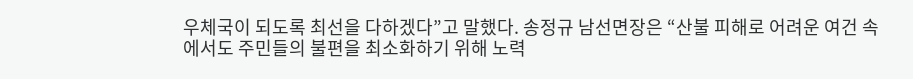우체국이 되도록 최선을 다하겠다”고 말했다. 송정규 남선면장은 “산불 피해로 어려운 여건 속에서도 주민들의 불편을 최소화하기 위해 노력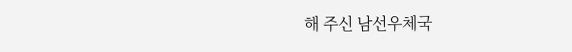해 주신 남선우체국